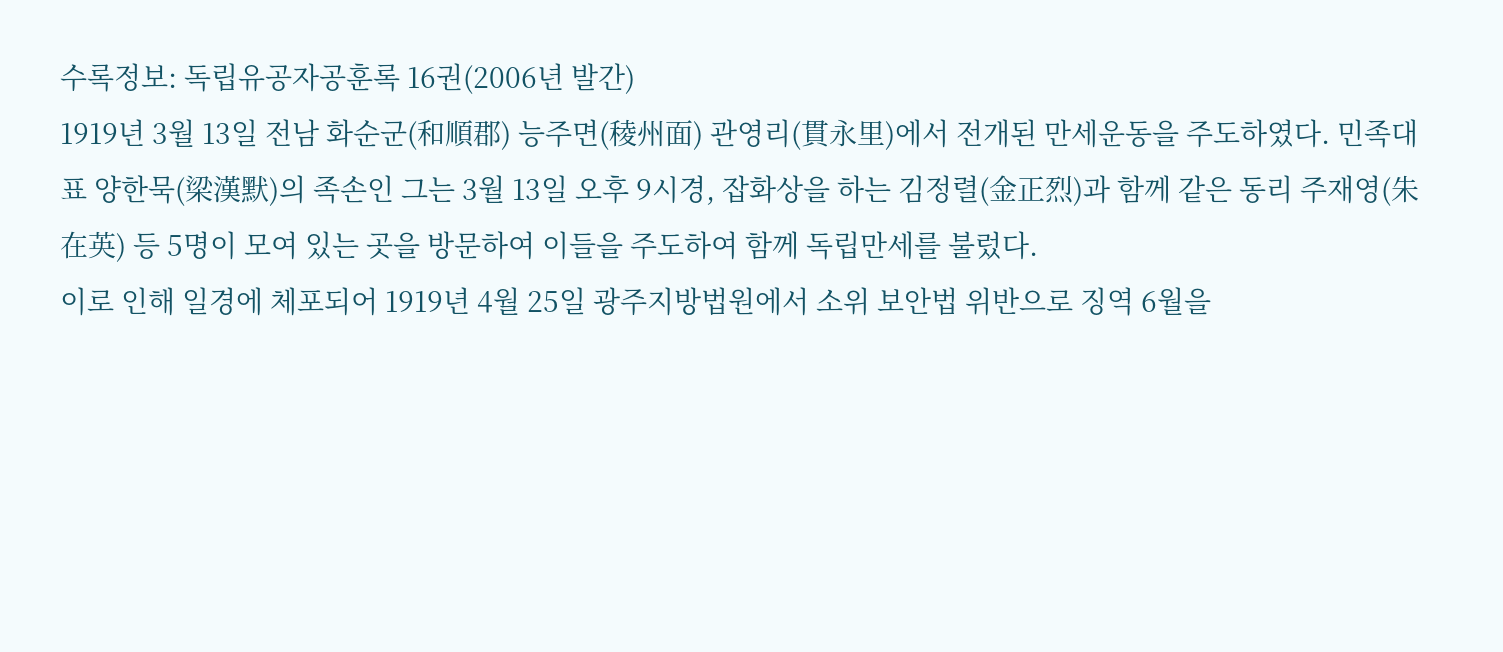수록정보: 독립유공자공훈록 16권(2006년 발간)
1919년 3월 13일 전남 화순군(和順郡) 능주면(稜州面) 관영리(貫永里)에서 전개된 만세운동을 주도하였다. 민족대표 양한묵(梁漢默)의 족손인 그는 3월 13일 오후 9시경, 잡화상을 하는 김정렬(金正烈)과 함께 같은 동리 주재영(朱在英) 등 5명이 모여 있는 곳을 방문하여 이들을 주도하여 함께 독립만세를 불렀다.
이로 인해 일경에 체포되어 1919년 4월 25일 광주지방법원에서 소위 보안법 위반으로 징역 6월을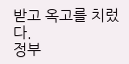받고 옥고를 치렀다.
정부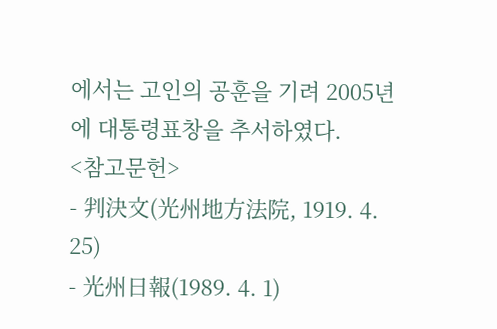에서는 고인의 공훈을 기려 2005년에 대통령표창을 추서하였다.
<참고문헌>
- 判決文(光州地方法院, 1919. 4. 25)
- 光州日報(1989. 4. 1)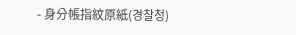- 身分帳指紋原紙(경찰청)